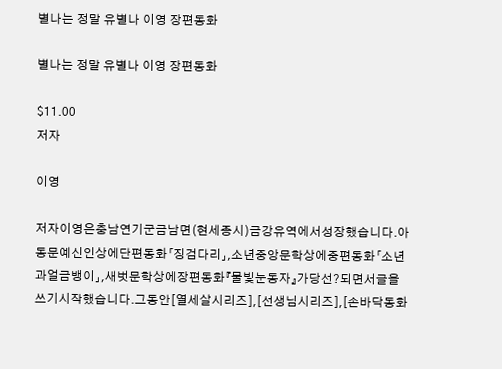별나는 정말 유별나 이영 장편동화

별나는 정말 유별나 이영 장편동화

$11.00
저자

이영

저자이영은충남연기군금남면(현세종시)금강유역에서성장했습니다.아동문예신인상에단편동화「징검다리」,소년중앙문학상에중편동화「소년과얼금뱅이」,새벗문학상에장편동화『물빛눈동자』가당선?되면서글을쓰기시작했습니다.그동안[열세살시리즈],[선생님시리즈],[손바닥동화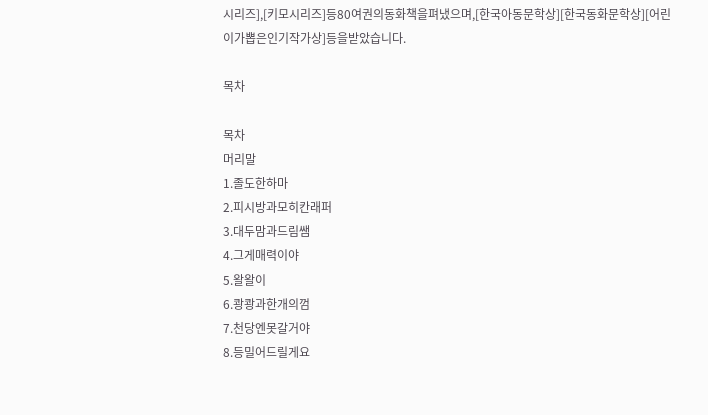시리즈],[키모시리즈]등80여권의동화책을펴냈으며,[한국아동문학상][한국동화문학상][어린이가뽑은인기작가상]등을받았습니다.

목차

목차
머리말
1.졸도한하마
2.피시방과모히칸래퍼
3.대두맘과드림쌤
4.그게매력이야
5.왈왈이
6.쾅쾅과한개의껌
7.천당엔못갈거야
8.등밀어드릴게요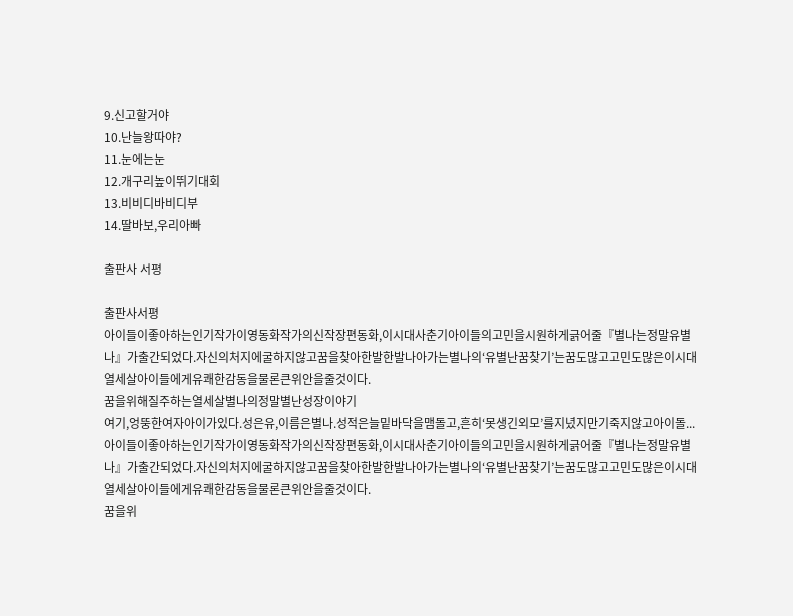9.신고할거야
10.난늘왕따야?
11.눈에는눈
12.개구리높이뛰기대회
13.비비디바비디부
14.딸바보,우리아빠

출판사 서평

출판사서평
아이들이좋아하는인기작가이영동화작가의신작장편동화,이시대사춘기아이들의고민을시원하게긁어줄『별나는정말유별나』가출간되었다.자신의처지에굴하지않고꿈을찾아한발한발나아가는별나의‘유별난꿈찾기’는꿈도많고고민도많은이시대열세살아이들에게유쾌한감동을물론큰위안을줄것이다.
꿈을위해질주하는열세살별나의정말별난성장이야기
여기,엉뚱한여자아이가있다.성은유,이름은별나.성적은늘밑바닥을맴돌고,흔히‘못생긴외모’를지녔지만기죽지않고아이돌...
아이들이좋아하는인기작가이영동화작가의신작장편동화,이시대사춘기아이들의고민을시원하게긁어줄『별나는정말유별나』가출간되었다.자신의처지에굴하지않고꿈을찾아한발한발나아가는별나의‘유별난꿈찾기’는꿈도많고고민도많은이시대열세살아이들에게유쾌한감동을물론큰위안을줄것이다.
꿈을위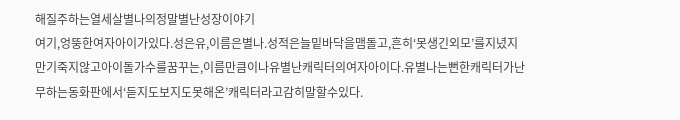해질주하는열세살별나의정말별난성장이야기
여기,엉뚱한여자아이가있다.성은유,이름은별나.성적은늘밑바닥을맴돌고,흔히‘못생긴외모’를지녔지만기죽지않고아이돌가수를꿈꾸는,이름만큼이나유별난캐릭터의여자아이다.유별나는뻔한캐릭터가난무하는동화판에서‘듣지도보지도못해온’캐릭터라고감히말할수있다.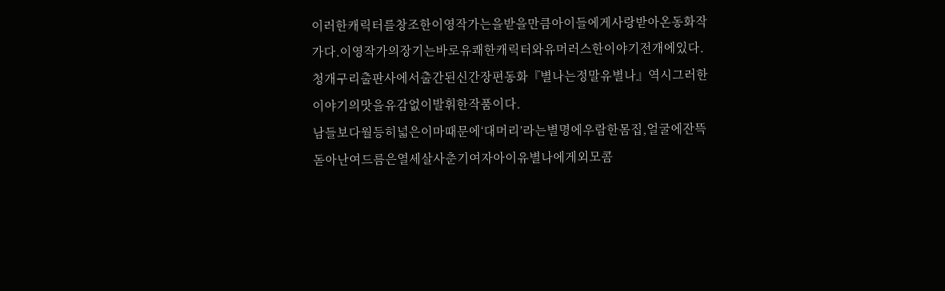이러한캐릭터를창조한이영작가는을받을만큼아이들에게사랑받아온동화작가다.이영작가의장기는바로유쾌한캐릭터와유머러스한이야기전개에있다.청개구리출판사에서출간된신간장편동화『별나는정말유별나』역시그러한이야기의맛을유감없이발휘한작품이다.
남들보다월등히넓은이마때문에‘대머리’라는별명에우람한몸집,얼굴에잔뜩돋아난여드름은열세살사춘기여자아이유별나에게외모콤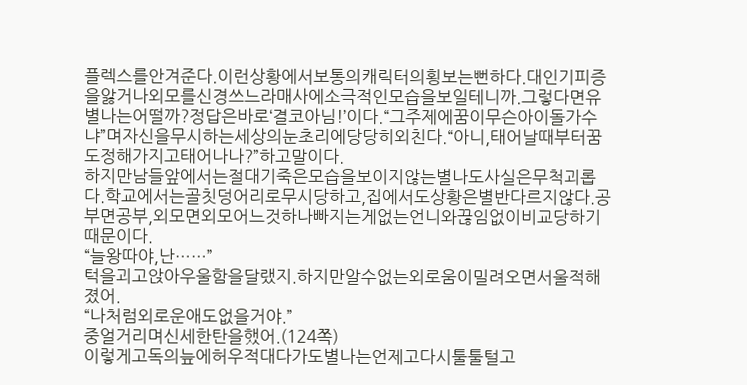플렉스를안겨준다.이런상황에서보통의캐릭터의횡보는뻔하다.대인기피증을앓거나외모를신경쓰느라매사에소극적인모습을보일테니까.그렇다면유별나는어떨까?정답은바로‘결코아님!’이다.“그주제에꿈이무슨아이돌가수냐”며자신을무시하는세상의눈초리에당당히외친다.“아니,태어날때부터꿈도정해가지고태어나나?”하고말이다.
하지만남들앞에서는절대기죽은모습을보이지않는별나도사실은무척괴롭다.학교에서는골칫덩어리로무시당하고,집에서도상황은별반다르지않다.공부면공부,외모면외모어느것하나빠지는게없는언니와끊임없이비교당하기때문이다.
“늘왕따야,난……”
턱을괴고앉아우울함을달랬지.하지만알수없는외로움이밀려오면서울적해졌어.
“나처럼외로운애도없을거야.”
중얼거리며신세한탄을했어.(124쪽)
이렇게고독의늪에허우적대다가도별나는언제고다시툴툴털고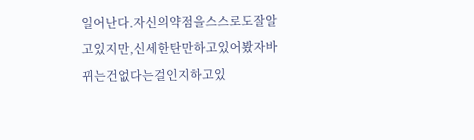일어난다.자신의약점을스스로도잘알고있지만,신세한탄만하고있어봤자바뀌는건없다는걸인지하고있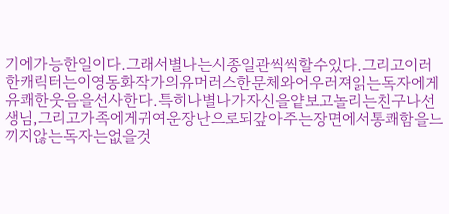기에가능한일이다.그래서별나는시종일관씩씩할수있다.그리고이러한캐릭터는이영동화작가의유머러스한문체와어우러져읽는독자에게유쾌한웃음을선사한다.특히나별나가자신을얕보고놀리는친구나선생님,그리고가족에게귀여운장난으로되갚아주는장면에서통쾌함을느끼지않는독자는없을것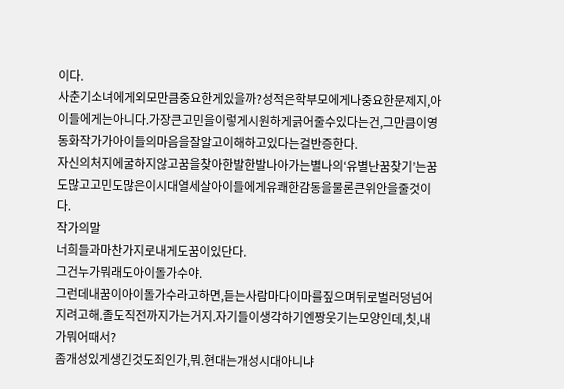이다.
사춘기소녀에게외모만큼중요한게있을까?성적은학부모에게나중요한문제지,아이들에게는아니다.가장큰고민을이렇게시원하게긁어줄수있다는건,그만큼이영동화작가가아이들의마음을잘알고이해하고있다는걸반증한다.
자신의처지에굴하지않고꿈을찾아한발한발나아가는별나의‘유별난꿈찾기’는꿈도많고고민도많은이시대열세살아이들에게유쾌한감동을물론큰위안을줄것이다.
작가의말
너희들과마찬가지로내게도꿈이있단다.
그건누가뭐래도아이돌가수야.
그런데내꿈이아이돌가수라고하면,듣는사람마다이마를짚으며뒤로벌러덩넘어지려고해.졸도직전까지가는거지.자기들이생각하기엔짱웃기는모양인데,칫,내가뭐어때서?
좀개성있게생긴것도죄인가,뭐.현대는개성시대아니냐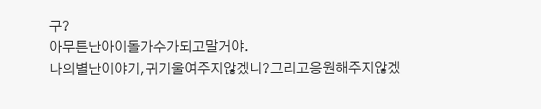구?
아무튼난아이돌가수가되고말거야.
나의별난이야기,귀기울여주지않겠니?그리고응원해주지않겠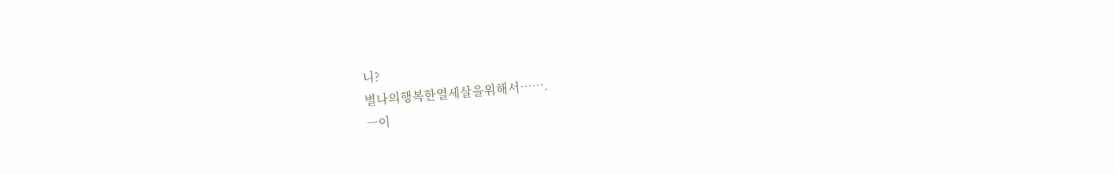니?
별나의행복한열세살을위해서…….
―이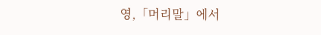영,「머리말」에서